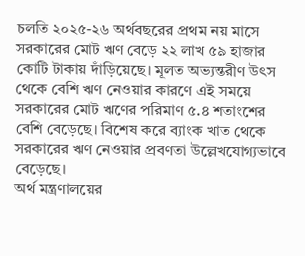চলতি ২০২৫-২৬ অর্থবছরের প্রথম নয় মাসে সরকারের মোট ঋণ বেড়ে ২২ লাখ ৫৯ হাজার কোটি টাকায় দাঁড়িয়েছে। মূলত অভ্যন্তরীণ উৎস থেকে বেশি ঋণ নেওয়ার কারণে এই সময়ে সরকারের মোট ঋণের পরিমাণ ৫.৪ শতাংশের বেশি বেড়েছে। বিশেষ করে ব্যাংক খাত থেকে সরকারের ঋণ নেওয়ার প্রবণতা উল্লেখযোগ্যভাবে বেড়েছে।
অর্থ মন্ত্রণালয়ের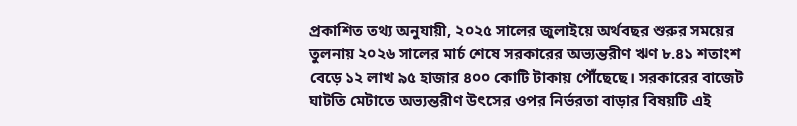প্রকাশিত তথ্য অনুযায়ী, ২০২৫ সালের জুলাইয়ে অর্থবছর শুরুর সময়ের তুলনায় ২০২৬ সালের মার্চ শেষে সরকারের অভ্যন্তরীণ ঋণ ৮.৪১ শতাংশ বেড়ে ১২ লাখ ৯৫ হাজার ৪০০ কোটি টাকায় পৌঁছেছে। সরকারের বাজেট ঘাটতি মেটাতে অভ্যন্তরীণ উৎসের ওপর নির্ভরতা বাড়ার বিষয়টি এই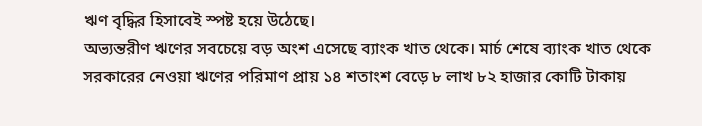ঋণ বৃদ্ধির হিসাবেই স্পষ্ট হয়ে উঠেছে।
অভ্যন্তরীণ ঋণের সবচেয়ে বড় অংশ এসেছে ব্যাংক খাত থেকে। মার্চ শেষে ব্যাংক খাত থেকে সরকারের নেওয়া ঋণের পরিমাণ প্রায় ১৪ শতাংশ বেড়ে ৮ লাখ ৮২ হাজার কোটি টাকায়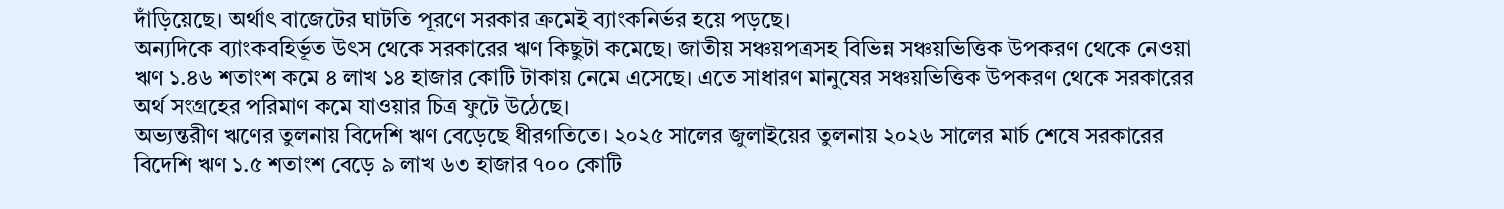দাঁড়িয়েছে। অর্থাৎ বাজেটের ঘাটতি পূরণে সরকার ক্রমেই ব্যাংকনির্ভর হয়ে পড়ছে।
অন্যদিকে ব্যাংকবহির্ভূত উৎস থেকে সরকারের ঋণ কিছুটা কমেছে। জাতীয় সঞ্চয়পত্রসহ বিভিন্ন সঞ্চয়ভিত্তিক উপকরণ থেকে নেওয়া ঋণ ১.৪৬ শতাংশ কমে ৪ লাখ ১৪ হাজার কোটি টাকায় নেমে এসেছে। এতে সাধারণ মানুষের সঞ্চয়ভিত্তিক উপকরণ থেকে সরকারের অর্থ সংগ্রহের পরিমাণ কমে যাওয়ার চিত্র ফুটে উঠেছে।
অভ্যন্তরীণ ঋণের তুলনায় বিদেশি ঋণ বেড়েছে ধীরগতিতে। ২০২৫ সালের জুলাইয়ের তুলনায় ২০২৬ সালের মার্চ শেষে সরকারের বিদেশি ঋণ ১.৫ শতাংশ বেড়ে ৯ লাখ ৬৩ হাজার ৭০০ কোটি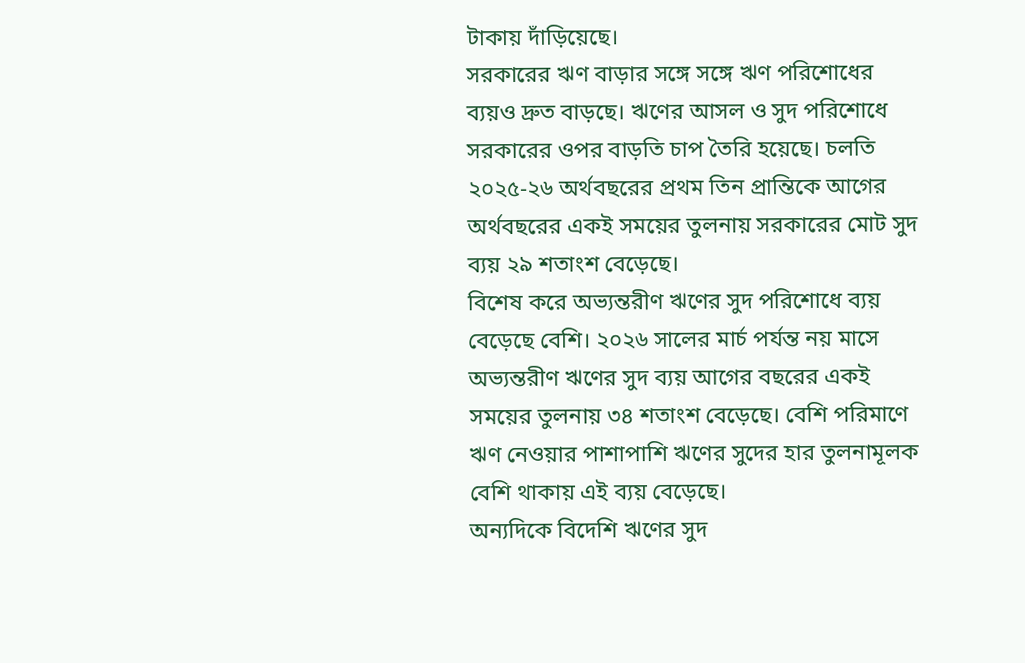টাকায় দাঁড়িয়েছে।
সরকারের ঋণ বাড়ার সঙ্গে সঙ্গে ঋণ পরিশোধের ব্যয়ও দ্রুত বাড়ছে। ঋণের আসল ও সুদ পরিশোধে সরকারের ওপর বাড়তি চাপ তৈরি হয়েছে। চলতি ২০২৫-২৬ অর্থবছরের প্রথম তিন প্রান্তিকে আগের অর্থবছরের একই সময়ের তুলনায় সরকারের মোট সুদ ব্যয় ২৯ শতাংশ বেড়েছে।
বিশেষ করে অভ্যন্তরীণ ঋণের সুদ পরিশোধে ব্যয় বেড়েছে বেশি। ২০২৬ সালের মার্চ পর্যন্ত নয় মাসে অভ্যন্তরীণ ঋণের সুদ ব্যয় আগের বছরের একই সময়ের তুলনায় ৩৪ শতাংশ বেড়েছে। বেশি পরিমাণে ঋণ নেওয়ার পাশাপাশি ঋণের সুদের হার তুলনামূলক বেশি থাকায় এই ব্যয় বেড়েছে।
অন্যদিকে বিদেশি ঋণের সুদ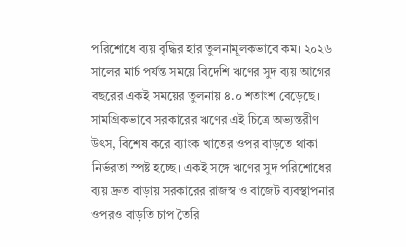পরিশোধে ব্যয় বৃদ্ধির হার তুলনামূলকভাবে কম। ২০২৬ সালের মার্চ পর্যন্ত সময়ে বিদেশি ঋণের সুদ ব্যয় আগের বছরের একই সময়ের তুলনায় ৪.০ শতাংশ বেড়েছে।
সামগ্রিকভাবে সরকারের ঋণের এই চিত্রে অভ্যন্তরীণ উৎস, বিশেষ করে ব্যাংক খাতের ওপর বাড়তে থাকা নির্ভরতা স্পষ্ট হচ্ছে। একই সঙ্গে ঋণের সুদ পরিশোধের ব্যয় দ্রুত বাড়ায় সরকারের রাজস্ব ও বাজেট ব্যবস্থাপনার ওপরও বাড়তি চাপ তৈরি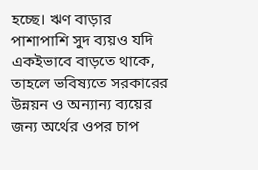হচ্ছে। ঋণ বাড়ার পাশাপাশি সুদ ব্যয়ও যদি একইভাবে বাড়তে থাকে, তাহলে ভবিষ্যতে সরকারের উন্নয়ন ও অন্যান্য ব্যয়ের জন্য অর্থের ওপর চাপ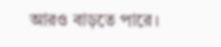আরও বাড়তে পারে।